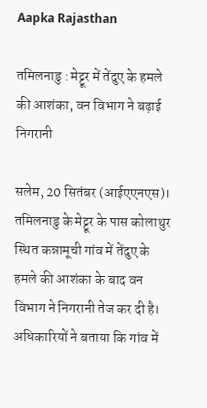Aapka Rajasthan

तमिलनाडु : मेट्टूर में तेंदुए के हमले की आशंका, वन विभाग ने बढ़ाई निगरानी

सलेम, 20 सितंबर (आईएएनएस)। तमिलनाडु के मेट्टूर के पास कोलाथुर स्थित कन्नामूची गांव में तेंदुए के हमले की आशंका के बाद वन विभाग ने निगरानी तेज कर दी है। अधिकारियों ने बताया कि गांव में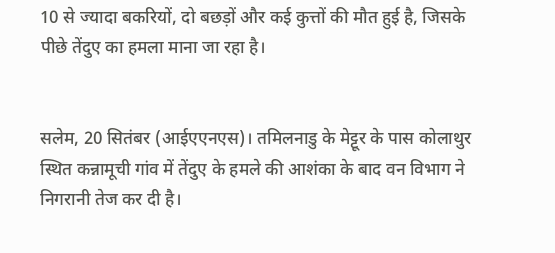10 से ज्यादा बकरियों, दो बछड़ों और कई कुत्तों की मौत हुई है, जिसके पीछे तेंदुए का हमला माना जा रहा है।


सलेम, 20 सितंबर (आईएएनएस)। तमिलनाडु के मेट्टूर के पास कोलाथुर स्थित कन्नामूची गांव में तेंदुए के हमले की आशंका के बाद वन विभाग ने निगरानी तेज कर दी है।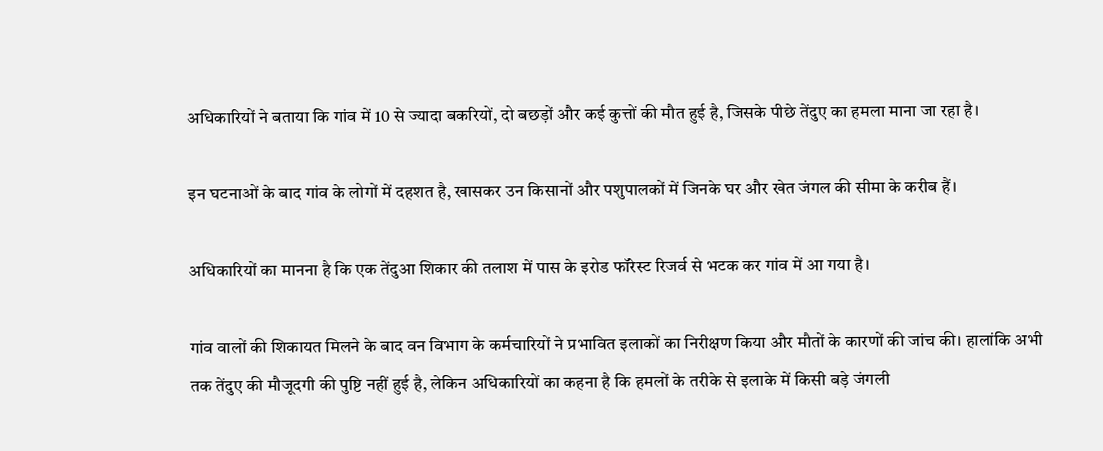अधिकारियों ने बताया कि गांव में 10 से ज्यादा बकरियों, दो बछड़ों और कई कुत्तों की मौत हुई है, जिसके पीछे तेंदुए का हमला माना जा रहा है।

इन घटनाओं के बाद गांव के लोगों में दहशत है, खासकर उन किसानों और पशुपालकों में जिनके घर और खेत जंगल की सीमा के करीब हैं।

अधिकारियों का मानना है कि एक तेंदुआ शिकार की तलाश में पास के इरोड फॉरेस्ट रिजर्व से भटक कर गांव में आ गया है।

गांव वालों की शिकायत मिलने के बाद वन विभाग के कर्मचारियों ने प्रभावित इलाकों का निरीक्षण किया और मौतों के कारणों की जांच की। हालांकि अभी तक तेंदुए की मौजूदगी की पुष्टि नहीं हुई है, लेकिन अधिकारियों का कहना है कि हमलों के तरीके से इलाके में किसी बड़े जंगली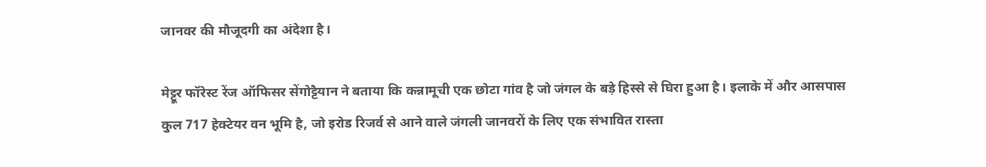जानवर की मौजूदगी का अंदेशा है।

मेट्टूर फॉरेस्ट रेंज ऑफिसर सेंगोट्टैयान ने बताया कि कन्नामूची एक छोटा गांव है जो जंगल के बड़े हिस्से से घिरा हुआ है। इलाके में और आसपास कुल 717 हेक्टेयर वन भूमि है, जो इरोड रिजर्व से आने वाले जंगली जानवरों के लिए एक संभावित रास्ता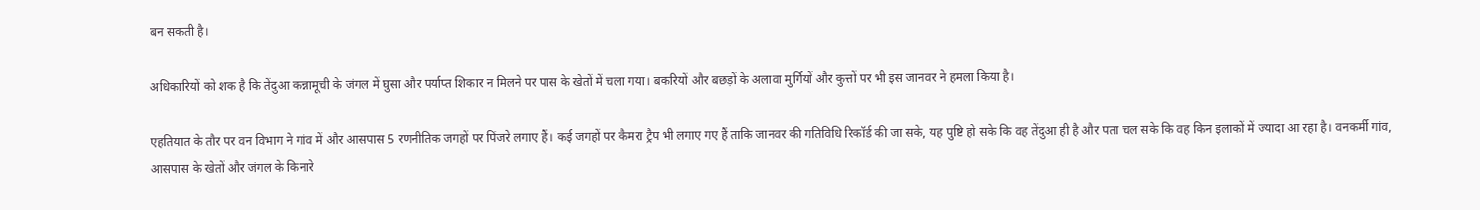बन सकती है।

अधिकारियों को शक है कि तेंदुआ कन्नामूची के जंगल में घुसा और पर्याप्त शिकार न मिलने पर पास के खेतों में चला गया। बकरियों और बछड़ों के अलावा मुर्गियों और कुत्तों पर भी इस जानवर ने हमला किया है।

एहतियात के तौर पर वन विभाग ने गांव में और आसपास 5 रणनीतिक जगहों पर पिंजरे लगाए हैं। कई जगहों पर कैमरा ट्रैप भी लगाए गए हैं ताकि जानवर की गतिविधि रिकॉर्ड की जा सके, यह पुष्टि हो सके कि वह तेंदुआ ही है और पता चल सके कि वह किन इलाकों में ज्यादा आ रहा है। वनकर्मी गांव, आसपास के खेतों और जंगल के किनारे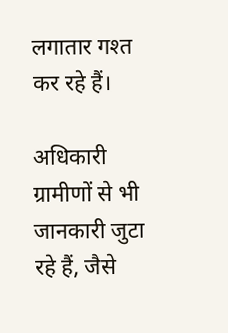लगातार गश्त कर रहे हैं।

अधिकारी ग्रामीणों से भी जानकारी जुटा रहे हैं, जैसे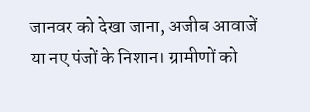जानवर को देखा जाना, अजीब आवाजें या नए पंजों के निशान। ग्रामीणों को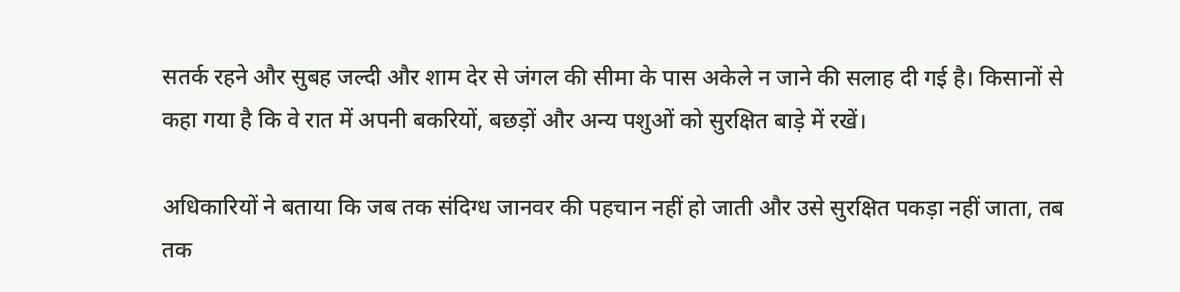सतर्क रहने और सुबह जल्दी और शाम देर से जंगल की सीमा के पास अकेले न जाने की सलाह दी गई है। किसानों से कहा गया है कि वे रात में अपनी बकरियों, बछड़ों और अन्य पशुओं को सुरक्षित बाड़े में रखें।

अधिकारियों ने बताया कि जब तक संदिग्ध जानवर की पहचान नहीं हो जाती और उसे सुरक्षित पकड़ा नहीं जाता, तब तक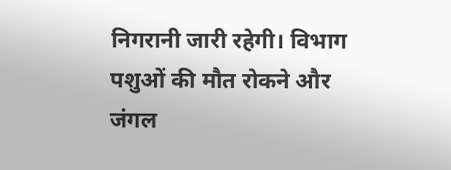निगरानी जारी रहेगी। विभाग पशुओं की मौत रोकने और जंगल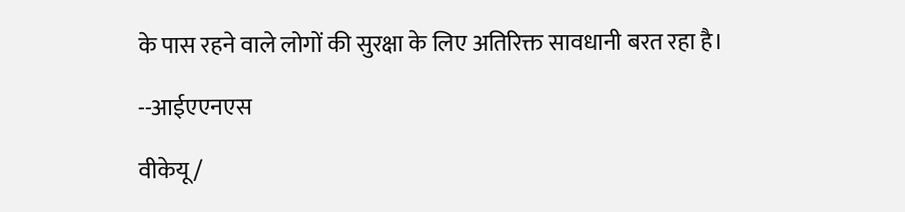के पास रहने वाले लोगों की सुरक्षा के लिए अतिरिक्त सावधानी बरत रहा है।

--आईएएनएस

वीकेयू/